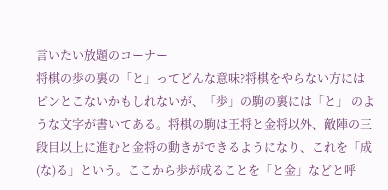言いたい放題のコーナー
将棋の歩の裏の「と」ってどんな意味?将棋をやらない方にはピンとこないかもしれないが、「歩」の駒の裏には「と」 のような文字が書いてある。将棋の駒は王将と金将以外、敵陣の三段目以上に進むと金将の動きができるようになり、これを「成(な)る」という。ここから歩が成ることを「と金」などと呼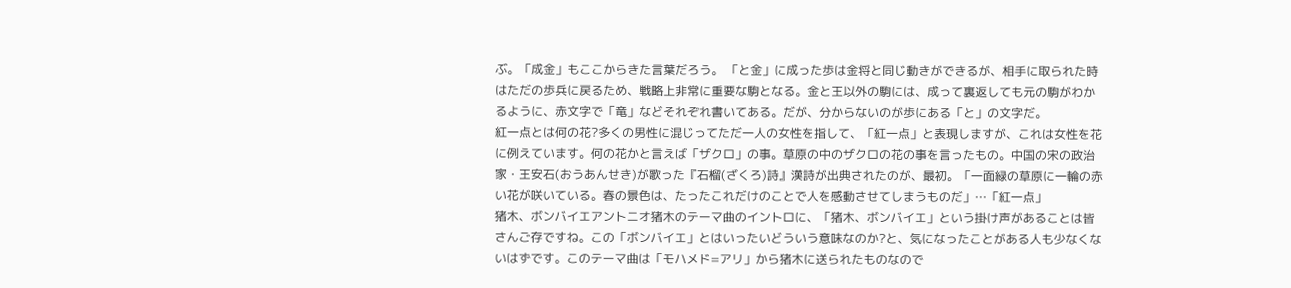ぶ。「成金」もここからきた言葉だろう。 「と金」に成った歩は金将と同じ動きができるが、相手に取られた時はただの歩兵に戻るため、戦略上非常に重要な駒となる。金と王以外の駒には、成って裏返しても元の駒がわかるように、赤文字で「竜」などそれぞれ書いてある。だが、分からないのが歩にある「と」の文字だ。
紅一点とは何の花?多くの男性に混じってただ一人の女性を指して、「紅一点」と表現しますが、これは女性を花に例えています。何の花かと言えば「ザクロ」の事。草原の中のザクロの花の事を言ったもの。中国の宋の政治家・王安石(おうあんせき)が歌った『石榴(ざくろ)詩』漢詩が出典されたのが、最初。「一面緑の草原に一輪の赤い花が咲いている。春の景色は、たったこれだけのことで人を感動させてしまうものだ」…「紅一点」
猪木、ボンバイエアントニオ猪木のテーマ曲のイントロに、「猪木、ボンバイエ」という掛け声があることは皆さんご存ですね。この「ボンバイエ」とはいったいどういう意味なのか?と、気になったことがある人も少なくないはずです。このテーマ曲は「モハメド=アリ」から猪木に送られたものなので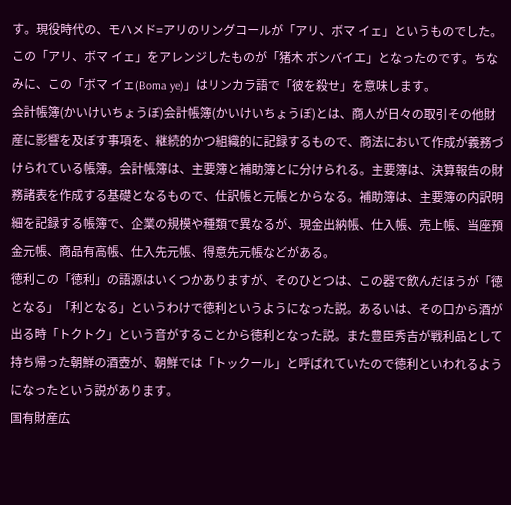す。現役時代の、モハメド=アリのリングコールが「アリ、ボマ イェ」というものでした。この「アリ、ボマ イェ」をアレンジしたものが「猪木 ボンバイエ」となったのです。ちなみに、この「ボマ イェ(Boma ye)」はリンカラ語で「彼を殺せ」を意味します。
会計帳簿(かいけいちょうぼ)会計帳簿(かいけいちょうぼ)とは、商人が日々の取引その他財産に影響を及ぼす事項を、継続的かつ組織的に記録するもので、商法において作成が義務づけられている帳簿。会計帳簿は、主要簿と補助簿とに分けられる。主要簿は、決算報告の財務諸表を作成する基礎となるもので、仕訳帳と元帳とからなる。補助簿は、主要簿の内訳明細を記録する帳簿で、企業の規模や種類で異なるが、現金出納帳、仕入帳、売上帳、当座預金元帳、商品有高帳、仕入先元帳、得意先元帳などがある。
徳利この「徳利」の語源はいくつかありますが、そのひとつは、この器で飲んだほうが「徳となる」「利となる」というわけで徳利というようになった説。あるいは、その口から酒が出る時「トクトク」という音がすることから徳利となった説。また豊臣秀吉が戦利品として持ち帰った朝鮮の酒壺が、朝鮮では「トックール」と呼ばれていたので徳利といわれるようになったという説があります。
国有財産広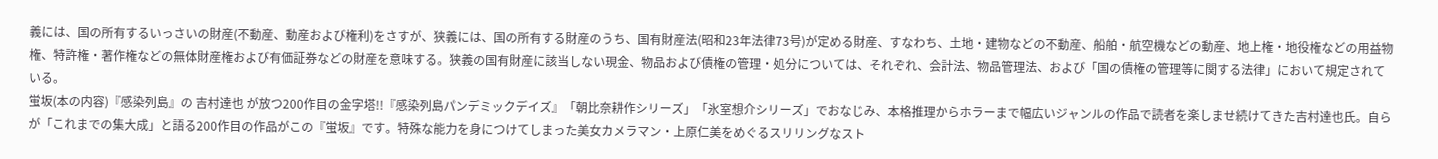義には、国の所有するいっさいの財産(不動産、動産および権利)をさすが、狭義には、国の所有する財産のうち、国有財産法(昭和23年法律73号)が定める財産、すなわち、土地・建物などの不動産、船舶・航空機などの動産、地上権・地役権などの用益物権、特許権・著作権などの無体財産権および有価証券などの財産を意味する。狭義の国有財産に該当しない現金、物品および債権の管理・処分については、それぞれ、会計法、物品管理法、および「国の債権の管理等に関する法律」において規定されている。
蛍坂(本の内容)『感染列島』の 吉村達也 が放つ200作目の金字塔!!『感染列島パンデミックデイズ』「朝比奈耕作シリーズ」「氷室想介シリーズ」でおなじみ、本格推理からホラーまで幅広いジャンルの作品で読者を楽しませ続けてきた吉村達也氏。自らが「これまでの集大成」と語る200作目の作品がこの『蛍坂』です。特殊な能力を身につけてしまった美女カメラマン・上原仁美をめぐるスリリングなスト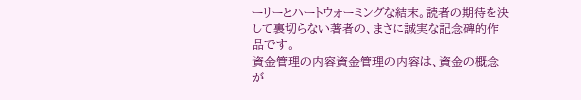ーリーとハートウォーミングな結末。読者の期待を決して裏切らない著者の、まさに誠実な記念碑的作品です。
資金管理の内容資金管理の内容は、資金の概念が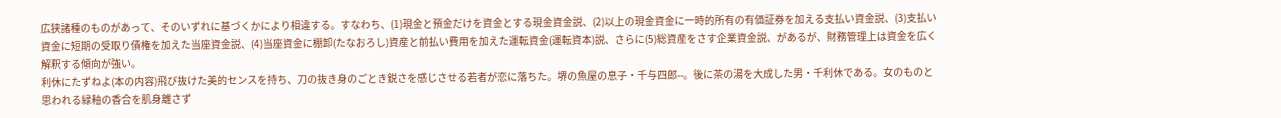広狭諸種のものがあって、そのいずれに基づくかにより相違する。すなわち、(1)現金と預金だけを資金とする現金資金説、(2)以上の現金資金に一時的所有の有価証券を加える支払い資金説、(3)支払い資金に短期の受取り債権を加えた当座資金説、(4)当座資金に棚卸(たなおろし)資産と前払い費用を加えた運転資金(運転資本)説、さらに(5)総資産をさす企業資金説、があるが、財務管理上は資金を広く解釈する傾向が強い。
利休にたずねよ(本の内容)飛び抜けた美的センスを持ち、刀の抜き身のごとき鋭さを感じさせる若者が恋に落ちた。堺の魚屋の息子・千与四郎--。後に茶の湯を大成した男・千利休である。女のものと思われる緑釉の香合を肌身離さず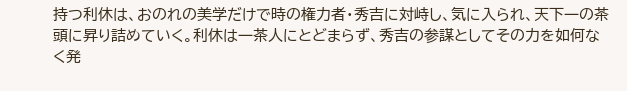持つ利休は、おのれの美学だけで時の権力者・秀吉に対峙し、気に入られ、天下一の茶頭に昇り詰めていく。利休は一茶人にとどまらず、秀吉の参謀としてその力を如何なく発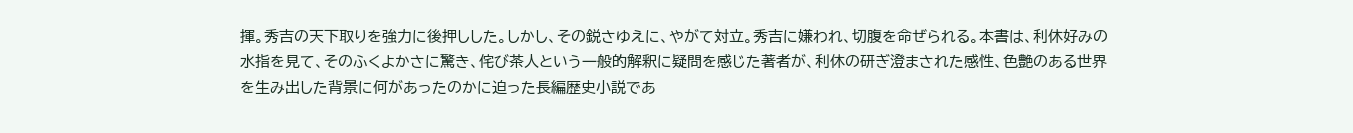揮。秀吉の天下取りを強力に後押しした。しかし、その鋭さゆえに、やがて対立。秀吉に嫌われ、切腹を命ぜられる。本書は、利休好みの水指を見て、そのふくよかさに驚き、侘び茶人という一般的解釈に疑問を感じた著者が、利休の研ぎ澄まされた感性、色艶のある世界を生み出した背景に何があったのかに迫った長編歴史小説であ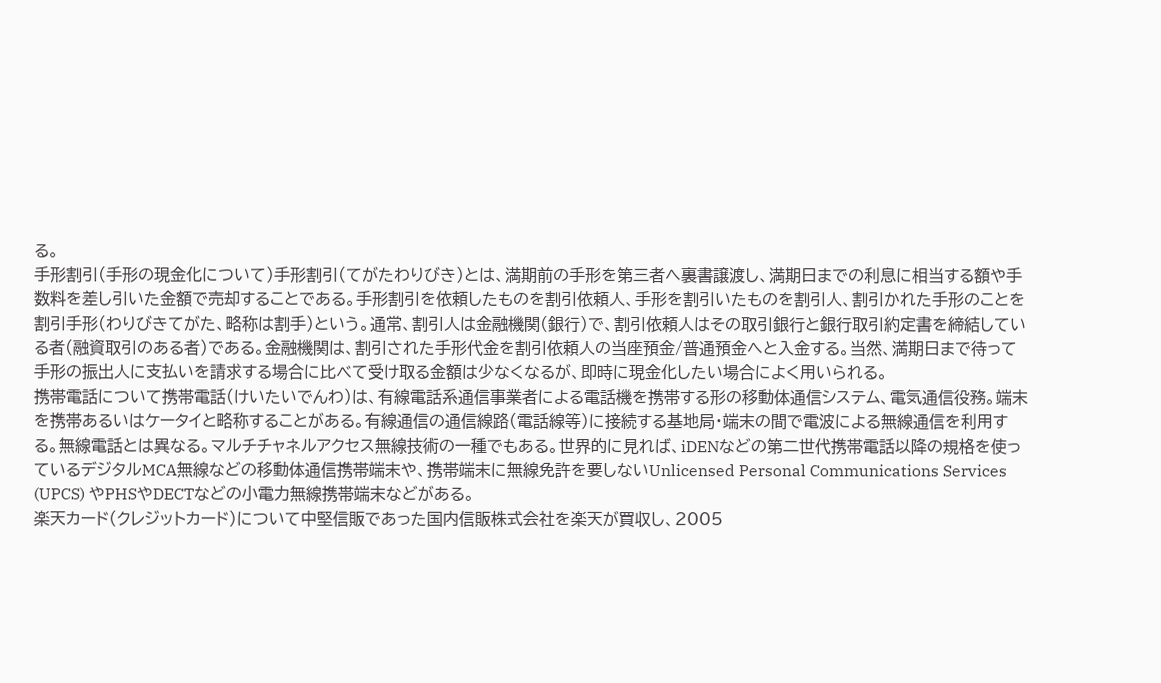る。
手形割引(手形の現金化について)手形割引(てがたわりびき)とは、満期前の手形を第三者へ裏書譲渡し、満期日までの利息に相当する額や手数料を差し引いた金額で売却することである。手形割引を依頼したものを割引依頼人、手形を割引いたものを割引人、割引かれた手形のことを割引手形(わりびきてがた、略称は割手)という。通常、割引人は金融機関(銀行)で、割引依頼人はその取引銀行と銀行取引約定書を締結している者(融資取引のある者)である。金融機関は、割引された手形代金を割引依頼人の当座預金/普通預金へと入金する。当然、満期日まで待って手形の振出人に支払いを請求する場合に比べて受け取る金額は少なくなるが、即時に現金化したい場合によく用いられる。
携帯電話について携帯電話(けいたいでんわ)は、有線電話系通信事業者による電話機を携帯する形の移動体通信システム、電気通信役務。端末を携帯あるいはケータイと略称することがある。有線通信の通信線路(電話線等)に接続する基地局・端末の間で電波による無線通信を利用する。無線電話とは異なる。マルチチャネルアクセス無線技術の一種でもある。世界的に見れば、iDENなどの第二世代携帯電話以降の規格を使っているデジタルMCA無線などの移動体通信携帯端末や、携帯端末に無線免許を要しないUnlicensed Personal Communications Services (UPCS) やPHSやDECTなどの小電力無線携帯端末などがある。
楽天カード(クレジットカード)について中堅信販であった国内信販株式会社を楽天が買収し、2005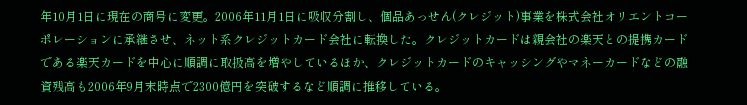年10月1日に現在の商号に変更。2006年11月1日に吸収分割し、個品あっせん(クレジット)事業を株式会社オリエントコーポレーションに承継させ、ネット系クレジットカード会社に転換した。クレジットカードは親会社の楽天との提携カードである楽天カードを中心に順調に取扱高を増やしているほか、クレジットカードのキャッシングやマネーカードなどの融資残高も2006年9月末時点で2300億円を突破するなど順調に推移している。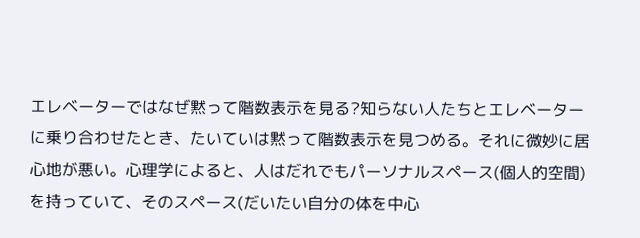エレベーターではなぜ黙って階数表示を見る?知らない人たちとエレベーターに乗り合わせたとき、たいていは黙って階数表示を見つめる。それに微妙に居心地が悪い。心理学によると、人はだれでもパーソナルスペース(個人的空間)を持っていて、そのスペース(だいたい自分の体を中心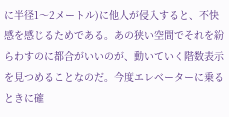に半径1〜2メートル)に他人が侵入すると、不快感を感じるためである。あの狭い空間でそれを紛らわすのに都合がいいのが、動いていく階数表示を見つめることなのだ。今度エレベーターに乗るときに確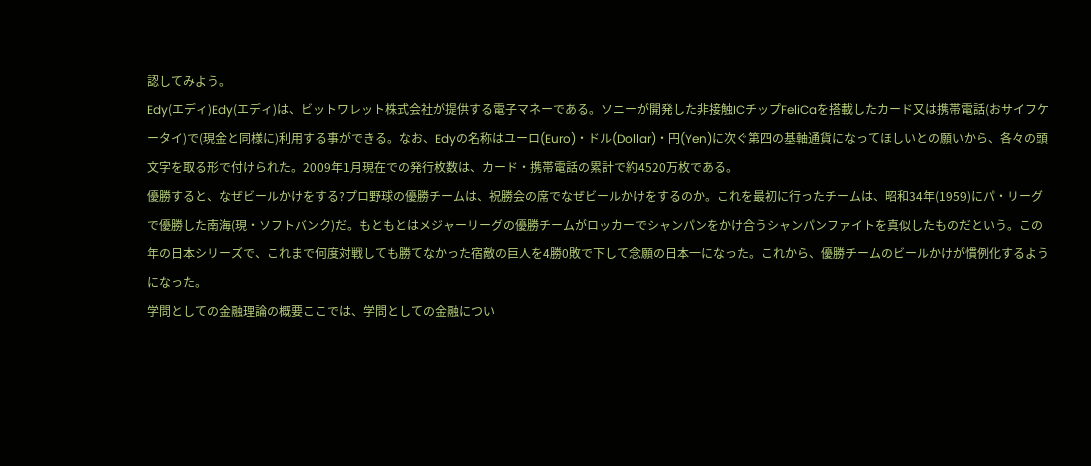認してみよう。
Edy(エディ)Edy(エディ)は、ビットワレット株式会社が提供する電子マネーである。ソニーが開発した非接触ICチップFeliCaを搭載したカード又は携帯電話(おサイフケータイ)で(現金と同様に)利用する事ができる。なお、Edyの名称はユーロ(Euro)・ドル(Dollar)・円(Yen)に次ぐ第四の基軸通貨になってほしいとの願いから、各々の頭文字を取る形で付けられた。2009年1月現在での発行枚数は、カード・携帯電話の累計で約4520万枚である。
優勝すると、なぜビールかけをする?プロ野球の優勝チームは、祝勝会の席でなぜビールかけをするのか。これを最初に行ったチームは、昭和34年(1959)にパ・リーグで優勝した南海(現・ソフトバンク)だ。もともとはメジャーリーグの優勝チームがロッカーでシャンパンをかけ合うシャンパンファイトを真似したものだという。この年の日本シリーズで、これまで何度対戦しても勝てなかった宿敵の巨人を4勝0敗で下して念願の日本一になった。これから、優勝チームのビールかけが慣例化するようになった。
学問としての金融理論の概要ここでは、学問としての金融につい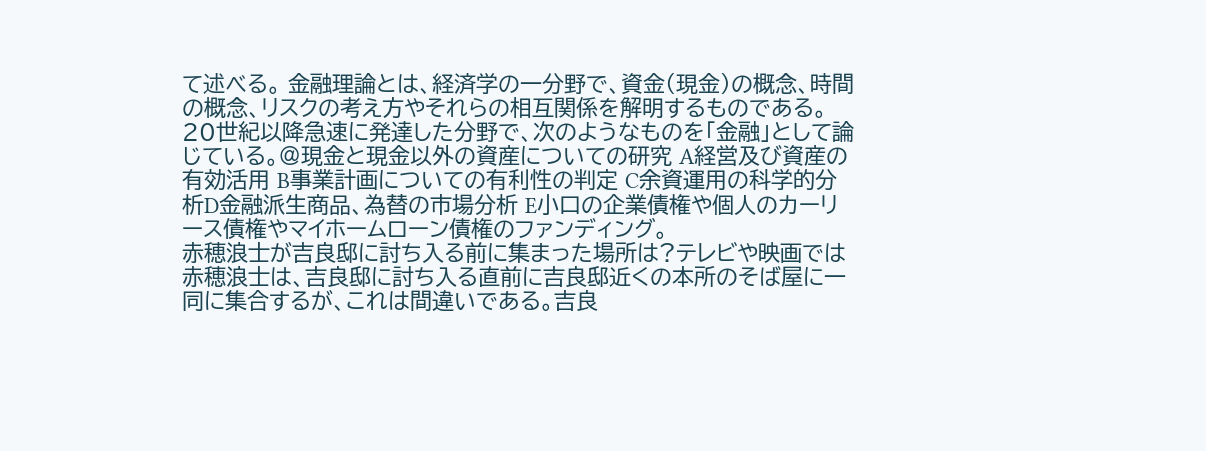て述べる。 金融理論とは、経済学の一分野で、資金(現金)の概念、時間の概念、リスクの考え方やそれらの相互関係を解明するものである。20世紀以降急速に発達した分野で、次のようなものを「金融」として論じている。@現金と現金以外の資産についての研究 A経営及び資産の有効活用 B事業計画についての有利性の判定 C余資運用の科学的分析D金融派生商品、為替の市場分析 E小口の企業債権や個人のカーリース債権やマイホームローン債権のファンディング。
赤穂浪士が吉良邸に討ち入る前に集まった場所は?テレビや映画では赤穂浪士は、吉良邸に討ち入る直前に吉良邸近くの本所のそば屋に一同に集合するが、これは間違いである。吉良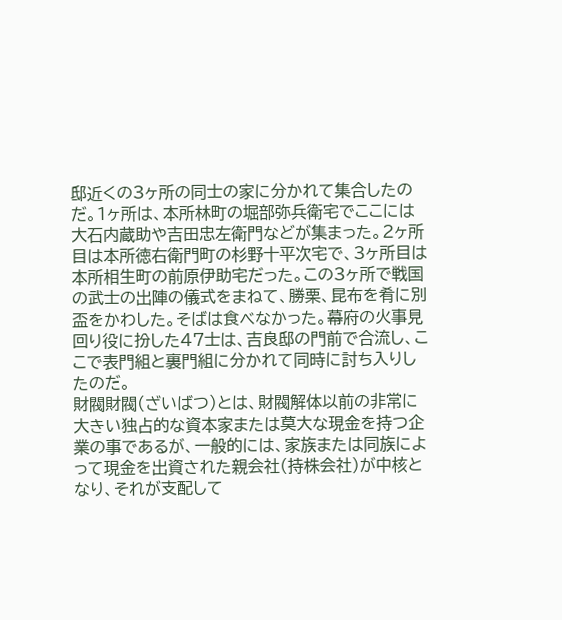邸近くの3ヶ所の同士の家に分かれて集合したのだ。1ヶ所は、本所林町の堀部弥兵衛宅でここには大石内蔵助や吉田忠左衛門などが集まった。2ヶ所目は本所徳右衛門町の杉野十平次宅で、3ヶ所目は本所相生町の前原伊助宅だった。この3ヶ所で戦国の武士の出陣の儀式をまねて、勝栗、昆布を肴に別盃をかわした。そばは食べなかった。幕府の火事見回り役に扮した47士は、吉良邸の門前で合流し、ここで表門組と裏門組に分かれて同時に討ち入りしたのだ。
財閥財閥(ざいばつ)とは、財閥解体以前の非常に大きい独占的な資本家または莫大な現金を持つ企業の事であるが、一般的には、家族または同族によって現金を出資された親会社(持株会社)が中核となり、それが支配して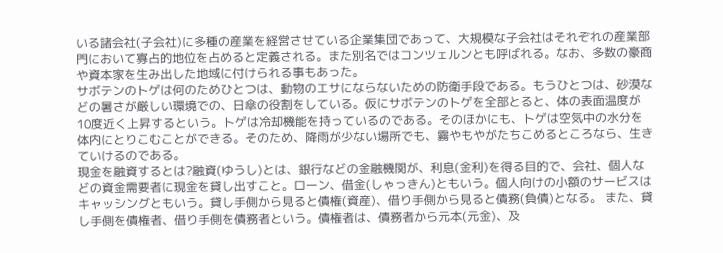いる諸会社(子会社)に多種の産業を経営させている企業集団であって、大規模な子会社はそれぞれの産業部門において寡占的地位を占めると定義される。また別名ではコンツェルンとも呼ばれる。なお、多数の豪商や資本家を生み出した地域に付けられる事もあった。
サボテンのトゲは何のためひとつは、動物のエサにならないための防衛手段である。もうひとつは、砂漠などの暑さが厳しい環境での、日傘の役割をしている。仮にサボテンのトゲを全部とると、体の表面温度が10度近く上昇するという。トゲは冷却機能を持っているのである。そのほかにも、トゲは空気中の水分を体内にとりこむことができる。そのため、降雨が少ない場所でも、霧やもやがたちこめるところなら、生きていけるのである。
現金を融資するとは?融資(ゆうし)とは、銀行などの金融機関が、利息(金利)を得る目的で、会社、個人などの資金需要者に現金を貸し出すこと。ローン、借金(しゃっきん)ともいう。個人向けの小額のサービスはキャッシングともいう。貸し手側から見ると債権(資産)、借り手側から見ると債務(負債)となる。 また、貸し手側を債権者、借り手側を債務者という。債権者は、債務者から元本(元金)、及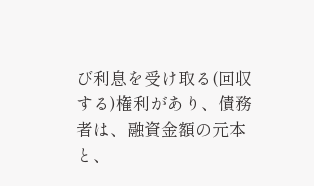び利息を受け取る(回収する)権利があり、債務者は、融資金額の元本と、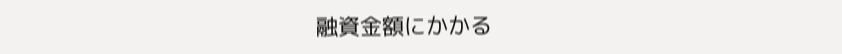融資金額にかかる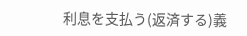利息を支払う(返済する)義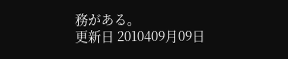務がある。
更新日 2010409月09日